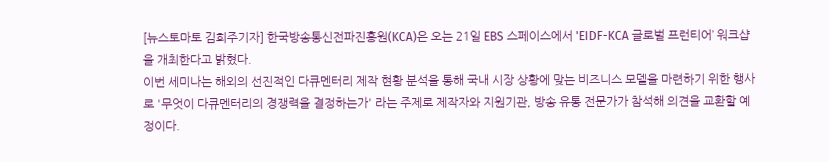[뉴스토마토 김희주기자] 한국방송통신전파진흥원(KCA)은 오는 21일 EBS 스페이스에서 'EIDF-KCA 글로벌 프런티어’ 워크샵을 개최한다고 밝혔다.
이번 세미나는 해외의 선진적인 다큐멘터리 제작 현황 분석을 통해 국내 시장 상황에 맞는 비즈니스 모델을 마련하기 위한 행사로 '무엇이 다큐멘터리의 경쟁력을 결정하는가' 라는 주제로 제작자와 지원기관, 방송 유통 전문가가 참석해 의견을 교환할 예정이다.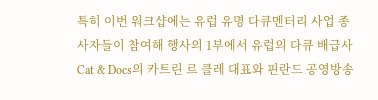특히 이번 워크샵에는 유럽 유명 다큐멘터리 사업 종사자들이 참여해 행사의 1부에서 유럽의 다큐 배급사 Cat & Docs의 카트린 르 클레 대표와 핀란드 공영방송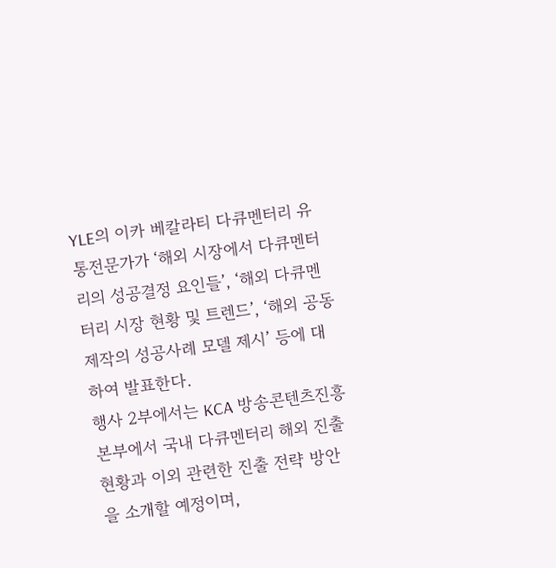YLE의 이카 베칼라티 다큐멘터리 유통전문가가 ‘해외 시장에서 다큐멘터리의 성공결정 요인들’, ‘해외 다큐멘터리 시장 현황 및 트렌드’, ‘해외 공동제작의 성공사례 모델 제시’ 등에 대하여 발표한다.
행사 2부에서는 KCA 방송콘텐츠진흥본부에서 국내 다큐멘터리 해외 진출 현황과 이외 관련한 진출 전략 방안을 소개할 예정이며,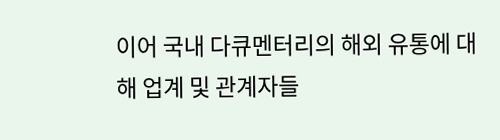이어 국내 다큐멘터리의 해외 유통에 대해 업계 및 관계자들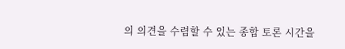의 의견을 수렴할 수 있는 종합 토론 시간을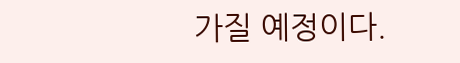가질 예정이다.